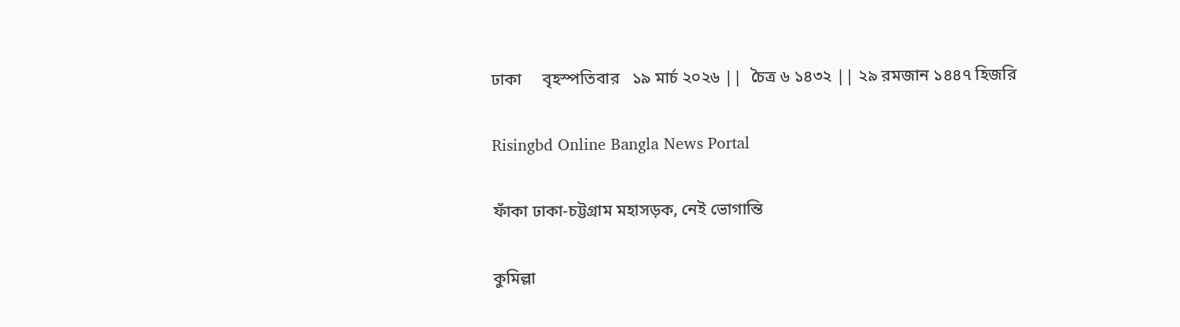ঢাকা     বৃহস্পতিবার   ১৯ মার্চ ২০২৬ ||  চৈত্র ৬ ১৪৩২ || ২৯ রমজান ১৪৪৭ হিজরি

Risingbd Online Bangla News Portal

ফাঁকা ঢাকা-চট্টগ্রাম মহাসড়ক, নেই ভোগান্তি

কুমিল্লা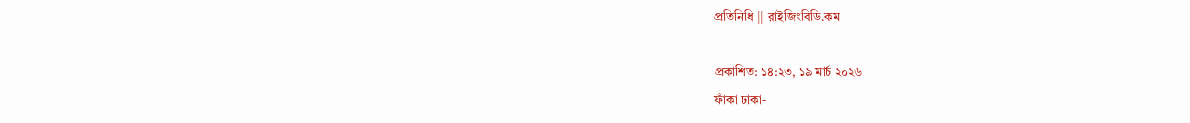প্রতিনিধি || রাইজিংবিডি.কম

প্রকাশিত: ১৪:২৩, ১৯ মার্চ ২০২৬
ফাঁকা ঢাকা-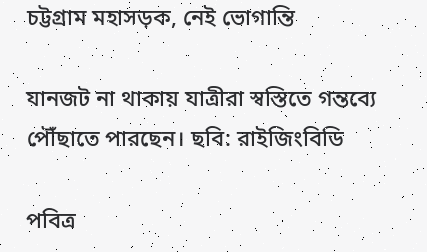চট্টগ্রাম মহাসড়ক, নেই ভোগান্তি

যানজট না থাকায় যাত্রীরা স্বস্তিতে গন্তব্যে পৌঁছাতে পারছেন। ছবি: রাইজিংবিডি

পবিত্র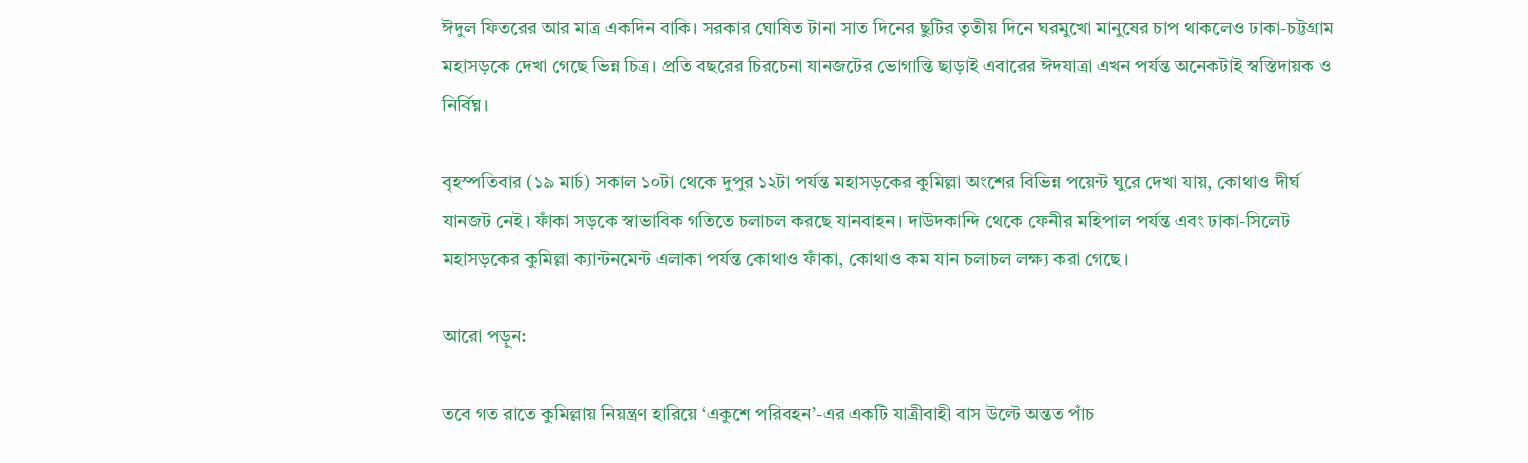ঈদুল ফিতরের আর মাত্র একদিন বাকি। সরকার ঘোষিত টানা সাত দিনের ছুটির তৃতীয় দিনে ঘরমুখো মানুষের চাপ থাকলেও ঢাকা-চট্টগ্রাম মহাসড়কে দেখা গেছে ভিন্ন চিত্র। প্রতি বছরের চিরচেনা যানজটের ভোগান্তি ছাড়াই এবারের ঈদযাত্রা এখন পর্যন্ত অনেকটাই স্বস্তিদায়ক ও নির্বিঘ্ন।

বৃহস্পতিবার (১৯ মার্চ) সকাল ১০টা থেকে দুপুর ১২টা পর্যন্ত মহাসড়কের কুমিল্লা অংশের বিভিন্ন পয়েন্ট ঘুরে দেখা যায়, কোথাও দীর্ঘ যানজট নেই। ফাঁকা সড়কে স্বাভাবিক গতিতে চলাচল করছে যানবাহন। দাউদকান্দি থেকে ফেনীর মহিপাল পর্যন্ত এবং ঢাকা-সিলেট মহাসড়কের কুমিল্লা ক্যান্টনমেন্ট এলাকা পর্যন্ত কোথাও ফাঁকা, কোথাও কম যান চলাচল লক্ষ্য করা গেছে।

আরো পড়ুন:

তবে গত রাতে কুমিল্লায় নিয়ন্ত্রণ হারিয়ে ‘একুশে পরিবহন’-এর একটি যাত্রীবাহী বাস উল্টে অন্তত পাঁচ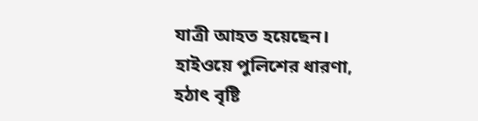যাত্রী আহত হয়েছেন। হাইওয়ে পুলিশের ধারণা, হঠাৎ বৃষ্টি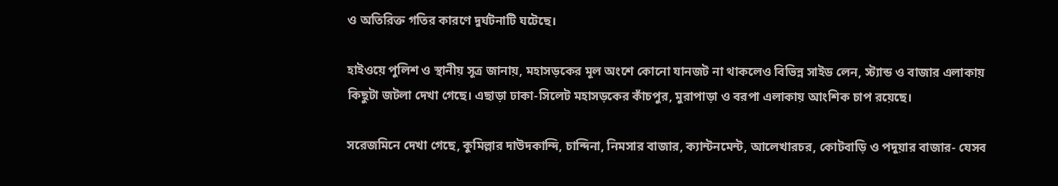ও অতিরিক্ত গতির কারণে দুর্ঘটনাটি ঘটেছে।

হাইওয়ে পুলিশ ও স্থানীয় সূত্র জানায়, মহাসড়কের মূল অংশে কোনো যানজট না থাকলেও বিভিন্ন সাইড লেন, স্ট্যান্ড ও বাজার এলাকায় কিছুটা জটলা দেখা গেছে। এছাড়া ঢাকা-সিলেট মহাসড়কের কাঁচপুর, মুরাপাড়া ও বরপা এলাকায় আংশিক চাপ রয়েছে।

সরেজমিনে দেখা গেছে, কুমিল্লার দাউদকান্দি, চান্দিনা, নিমসার বাজার, ক্যান্টনমেন্ট, আলেখারচর, কোটবাড়ি ও পদুয়ার বাজার- যেসব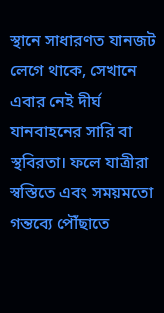স্থানে সাধারণত যানজট লেগে থাকে, সেখানে এবার নেই দীর্ঘ যানবাহনের সারি বা স্থবিরতা। ফলে যাত্রীরা স্বস্তিতে এবং সময়মতো গন্তব্যে পৌঁছাতে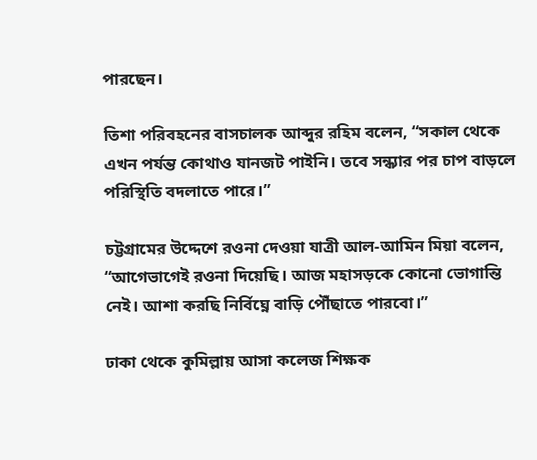পারছেন।

তিশা পরিবহনের বাসচালক আব্দুর রহিম বলেন, “সকাল থেকে এখন পর্যন্ত কোথাও যানজট পাইনি। তবে সন্ধ্যার পর চাপ বাড়লে পরিস্থিতি বদলাতে পারে।”

চট্টগ্রামের উদ্দেশে রওনা দেওয়া যাত্রী আল-আমিন মিয়া বলেন, “আগেভাগেই রওনা দিয়েছি। আজ মহাসড়কে কোনো ভোগান্তি নেই। আশা করছি নির্বিঘ্নে বাড়ি পৌঁছাতে পারবো।”

ঢাকা থেকে কুমিল্লায় আসা কলেজ শিক্ষক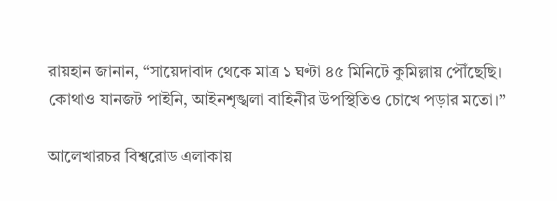রায়হান জানান, “সায়েদাবাদ থেকে মাত্র ১ ঘণ্টা ৪৫ মিনিটে কুমিল্লায় পৌঁছেছি। কোথাও যানজট পাইনি, আইনশৃঙ্খলা বাহিনীর উপস্থিতিও চোখে পড়ার মতো।”

আলেখারচর বিশ্বরোড এলাকায়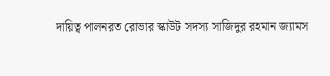দায়িত্ব পালনরত রোভার স্কাউট সদস্য সাজিদুর রহমান জ্যামস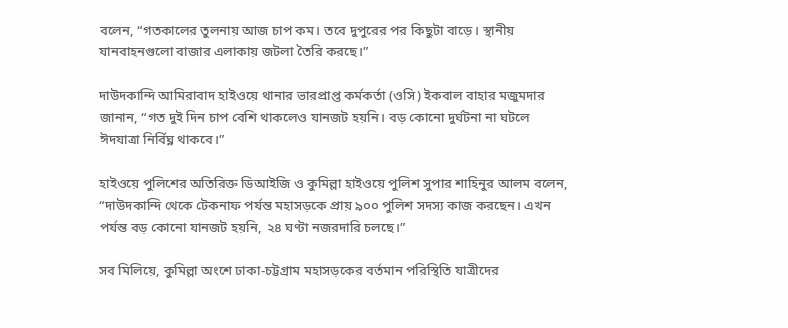বলেন, “গতকালের তুলনায় আজ চাপ কম। তবে দুপুরের পর কিছুটা বাড়ে। স্থানীয় যানবাহনগুলো বাজার এলাকায় জটলা তৈরি করছে।”

দাউদকান্দি আমিরাবাদ হাইওয়ে থানার ভারপ্রাপ্ত কর্মকর্তা (ওসি) ইকবাল বাহার মজুমদার জানান, “গত দুই দিন চাপ বেশি থাকলেও যানজট হয়নি। বড় কোনো দুর্ঘটনা না ঘটলে ঈদযাত্রা নির্বিঘ্ন থাকবে।”

হাইওয়ে পুলিশের অতিরিক্ত ডিআইজি ও কুমিল্লা হাইওয়ে পুলিশ সুপার শাহিনুর আলম বলেন, “দাউদকান্দি থেকে টেকনাফ পর্যন্ত মহাসড়কে প্রায় ৯০০ পুলিশ সদস্য কাজ করছেন। এখন পর্যন্ত বড় কোনো যানজট হয়নি, ২৪ ঘণ্টা নজরদারি চলছে।”

সব মিলিয়ে, কুমিল্লা অংশে ঢাকা-চট্টগ্রাম মহাসড়কের বর্তমান পরিস্থিতি যাত্রীদের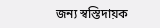জন্য স্বস্তিদায়ক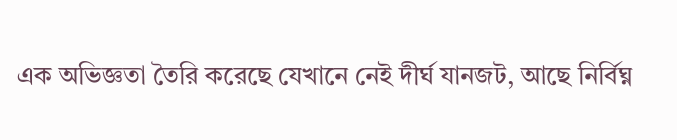এক অভিজ্ঞতা তৈরি করেছে যেখানে নেই দীর্ঘ যানজট, আছে নির্বিঘ্ন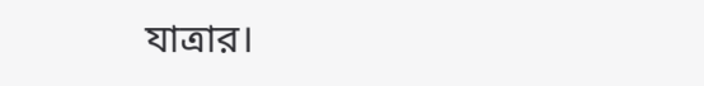যাত্রার।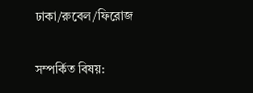ঢাকা/রুবেল/ফিরোজ

সম্পর্কিত বিষয়: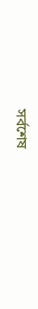সর্বশেষ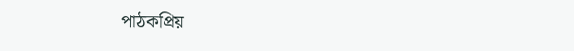পাঠকপ্রিয়